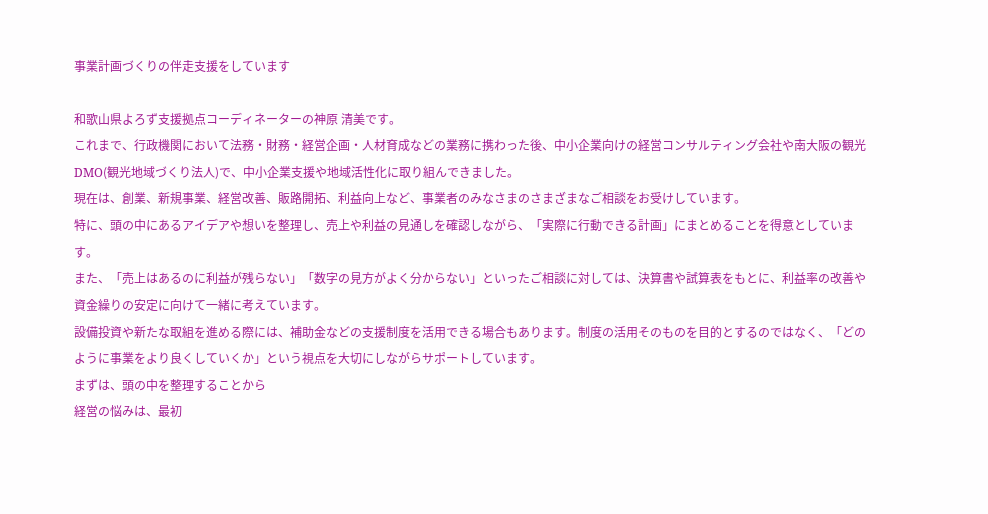事業計画づくりの伴走支援をしています

和歌山県よろず支援拠点コーディネーターの神原 清美です。
これまで、行政機関において法務・財務・経営企画・人材育成などの業務に携わった後、中小企業向けの経営コンサルティング会社や南大阪の観光DMO(観光地域づくり法人)で、中小企業支援や地域活性化に取り組んできました。
現在は、創業、新規事業、経営改善、販路開拓、利益向上など、事業者のみなさまのさまざまなご相談をお受けしています。
特に、頭の中にあるアイデアや想いを整理し、売上や利益の見通しを確認しながら、「実際に行動できる計画」にまとめることを得意としています。
また、「売上はあるのに利益が残らない」「数字の見方がよく分からない」といったご相談に対しては、決算書や試算表をもとに、利益率の改善や資金繰りの安定に向けて一緒に考えています。
設備投資や新たな取組を進める際には、補助金などの支援制度を活用できる場合もあります。制度の活用そのものを目的とするのではなく、「どのように事業をより良くしていくか」という視点を大切にしながらサポートしています。
まずは、頭の中を整理することから
経営の悩みは、最初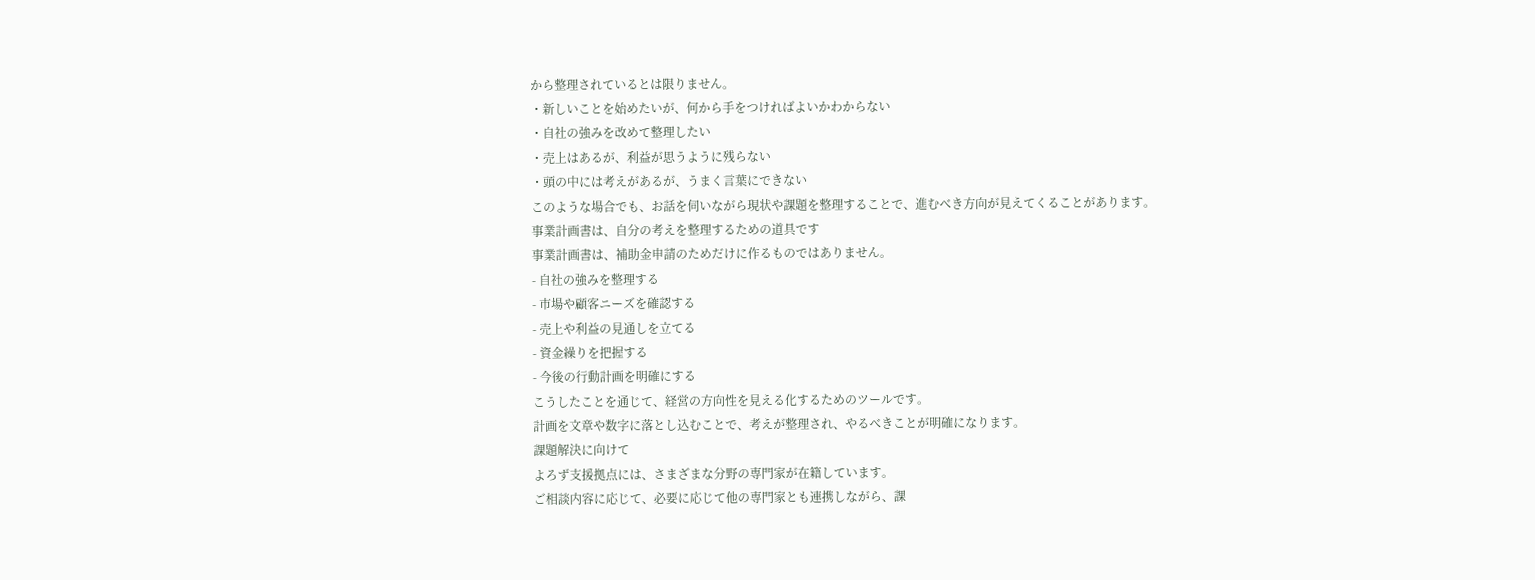から整理されているとは限りません。
・新しいことを始めたいが、何から手をつければよいかわからない
・自社の強みを改めて整理したい
・売上はあるが、利益が思うように残らない
・頭の中には考えがあるが、うまく言葉にできない
このような場合でも、お話を伺いながら現状や課題を整理することで、進むべき方向が見えてくることがあります。
事業計画書は、自分の考えを整理するための道具です
事業計画書は、補助金申請のためだけに作るものではありません。
- 自社の強みを整理する
- 市場や顧客ニーズを確認する
- 売上や利益の見通しを立てる
- 資金繰りを把握する
- 今後の行動計画を明確にする
こうしたことを通じて、経営の方向性を見える化するためのツールです。
計画を文章や数字に落とし込むことで、考えが整理され、やるべきことが明確になります。
課題解決に向けて
よろず支援拠点には、さまざまな分野の専門家が在籍しています。
ご相談内容に応じて、必要に応じて他の専門家とも連携しながら、課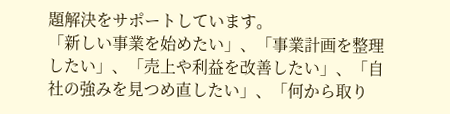題解決をサポートしています。
「新しい事業を始めたい」、「事業計画を整理したい」、「売上や利益を改善したい」、「自社の強みを見つめ直したい」、「何から取り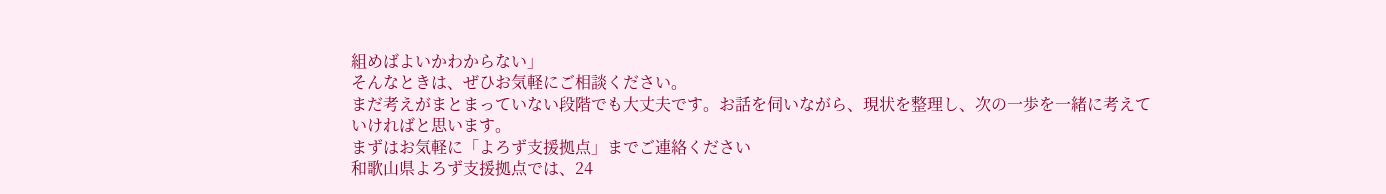組めばよいかわからない」
そんなときは、ぜひお気軽にご相談ください。
まだ考えがまとまっていない段階でも大丈夫です。お話を伺いながら、現状を整理し、次の一歩を一緒に考えていければと思います。
まずはお気軽に「よろず支援拠点」までご連絡ください
和歌山県よろず支援拠点では、24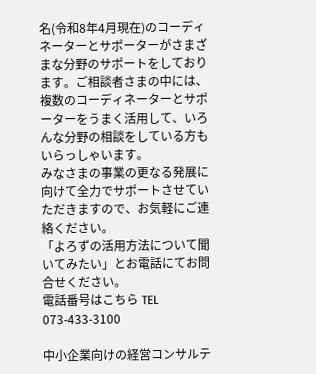名(令和8年4月現在)のコーディネーターとサポーターがさまざまな分野のサポートをしております。ご相談者さまの中には、複数のコーディネーターとサポーターをうまく活用して、いろんな分野の相談をしている方もいらっしゃいます。
みなさまの事業の更なる発展に向けて全力でサポートさせていただきますので、お気軽にご連絡ください。
「よろずの活用方法について聞いてみたい」とお電話にてお問合せください。
電話番号はこちら TEL 073-433-3100

中小企業向けの経営コンサルテ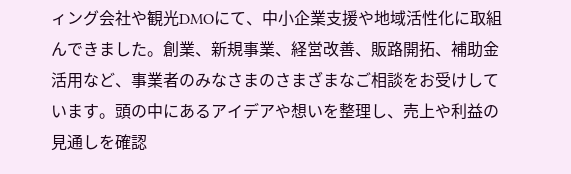ィング会社や観光DMOにて、中小企業支援や地域活性化に取組んできました。創業、新規事業、経営改善、販路開拓、補助金活用など、事業者のみなさまのさまざまなご相談をお受けしています。頭の中にあるアイデアや想いを整理し、売上や利益の見通しを確認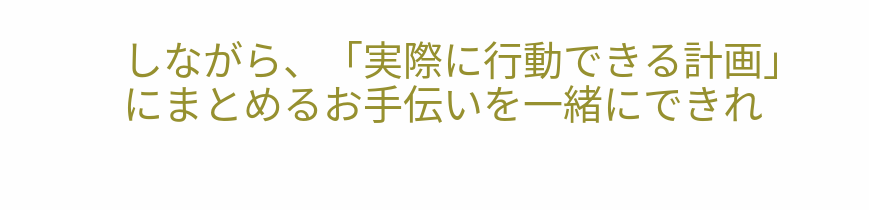しながら、「実際に行動できる計画」にまとめるお手伝いを一緒にできれ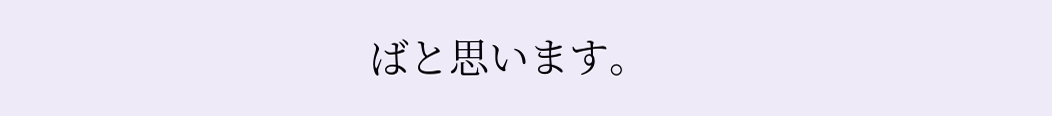ばと思います。